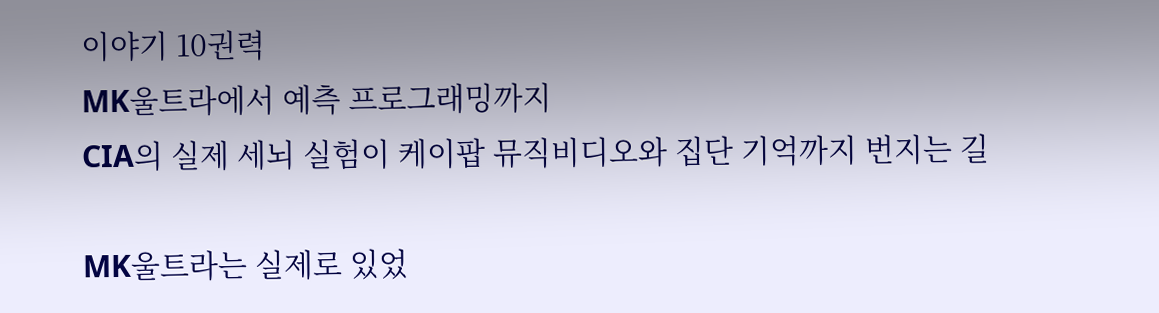이야기 10권력
MK울트라에서 예측 프로그래밍까지
CIA의 실제 세뇌 실험이 케이팝 뮤직비디오와 집단 기억까지 번지는 길

MK울트라는 실제로 있었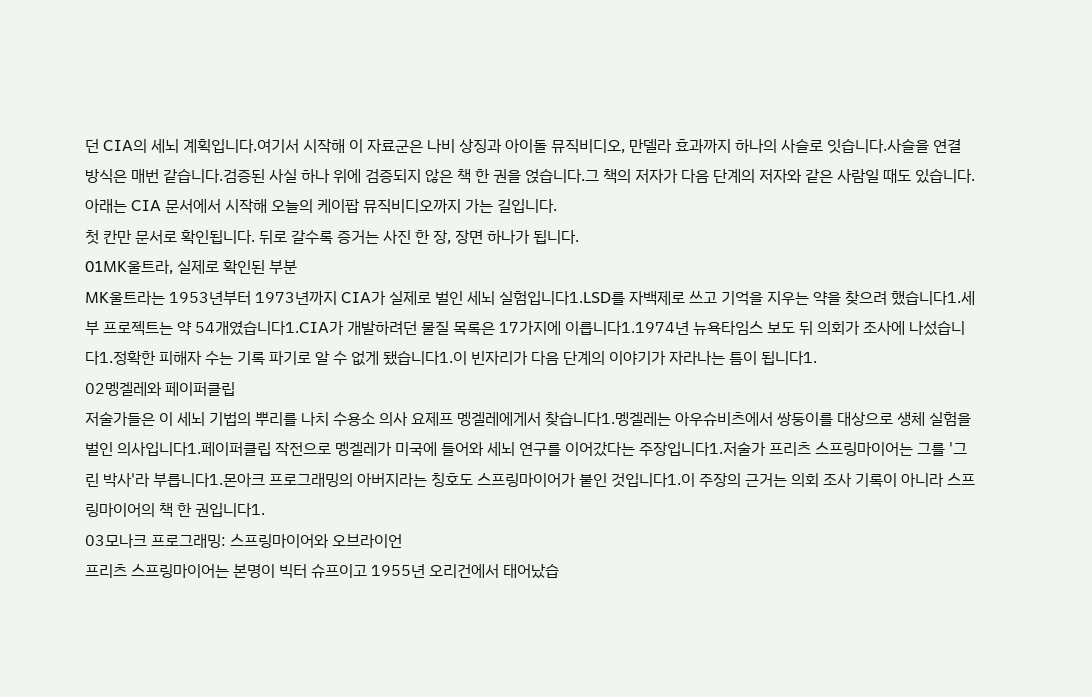던 CIA의 세뇌 계획입니다.여기서 시작해 이 자료군은 나비 상징과 아이돌 뮤직비디오, 만델라 효과까지 하나의 사슬로 잇습니다.사슬을 연결 방식은 매번 같습니다.검증된 사실 하나 위에 검증되지 않은 책 한 권을 얹습니다.그 책의 저자가 다음 단계의 저자와 같은 사람일 때도 있습니다.아래는 CIA 문서에서 시작해 오늘의 케이팝 뮤직비디오까지 가는 길입니다.
첫 칸만 문서로 확인됩니다. 뒤로 갈수록 증거는 사진 한 장, 장면 하나가 됩니다.
01MK울트라, 실제로 확인된 부분
MK울트라는 1953년부터 1973년까지 CIA가 실제로 벌인 세뇌 실험입니다1.LSD를 자백제로 쓰고 기억을 지우는 약을 찾으려 했습니다1.세부 프로젝트는 약 54개였습니다1.CIA가 개발하려던 물질 목록은 17가지에 이릅니다1.1974년 뉴욕타임스 보도 뒤 의회가 조사에 나섰습니다1.정확한 피해자 수는 기록 파기로 알 수 없게 됐습니다1.이 빈자리가 다음 단계의 이야기가 자라나는 틈이 됩니다1.
02멩겔레와 페이퍼클립
저술가들은 이 세뇌 기법의 뿌리를 나치 수용소 의사 요제프 멩겔레에게서 찾습니다1.멩겔레는 아우슈비츠에서 쌍둥이를 대상으로 생체 실험을 벌인 의사입니다1.페이퍼클립 작전으로 멩겔레가 미국에 들어와 세뇌 연구를 이어갔다는 주장입니다1.저술가 프리츠 스프링마이어는 그를 '그린 박사'라 부릅니다1.몬아크 프로그래밍의 아버지라는 칭호도 스프링마이어가 붙인 것입니다1.이 주장의 근거는 의회 조사 기록이 아니라 스프링마이어의 책 한 권입니다1.
03모나크 프로그래밍: 스프링마이어와 오브라이언
프리츠 스프링마이어는 본명이 빅터 슈프이고 1955년 오리건에서 태어났습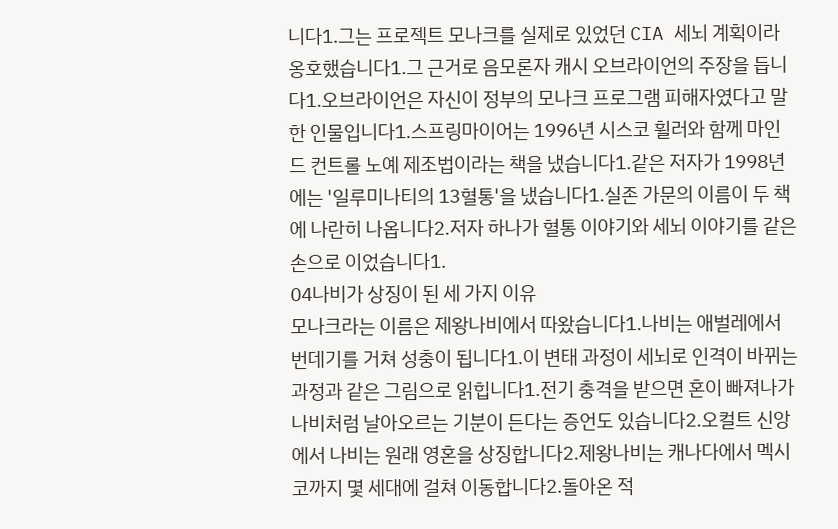니다1.그는 프로젝트 모나크를 실제로 있었던 CIA 세뇌 계획이라 옹호했습니다1.그 근거로 음모론자 캐시 오브라이언의 주장을 듭니다1.오브라이언은 자신이 정부의 모나크 프로그램 피해자였다고 말한 인물입니다1.스프링마이어는 1996년 시스코 휠러와 함께 마인드 컨트롤 노예 제조법이라는 책을 냈습니다1.같은 저자가 1998년에는 '일루미나티의 13혈통'을 냈습니다1.실존 가문의 이름이 두 책에 나란히 나옵니다2.저자 하나가 혈통 이야기와 세뇌 이야기를 같은 손으로 이었습니다1.
04나비가 상징이 된 세 가지 이유
모나크라는 이름은 제왕나비에서 따왔습니다1.나비는 애벌레에서 번데기를 거쳐 성충이 됩니다1.이 변태 과정이 세뇌로 인격이 바뀌는 과정과 같은 그림으로 읽힙니다1.전기 충격을 받으면 혼이 빠져나가 나비처럼 날아오르는 기분이 든다는 증언도 있습니다2.오컬트 신앙에서 나비는 원래 영혼을 상징합니다2.제왕나비는 캐나다에서 멕시코까지 몇 세대에 걸쳐 이동합니다2.돌아온 적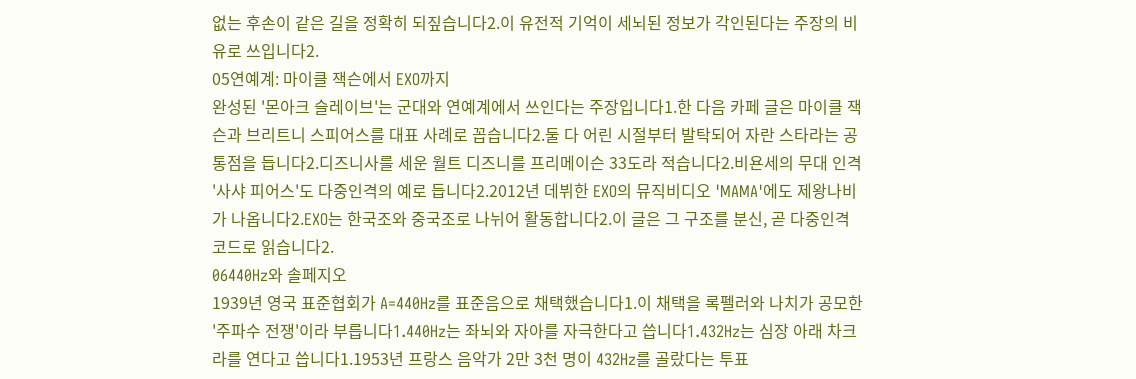없는 후손이 같은 길을 정확히 되짚습니다2.이 유전적 기억이 세뇌된 정보가 각인된다는 주장의 비유로 쓰입니다2.
05연예계: 마이클 잭슨에서 EXO까지
완성된 '몬아크 슬레이브'는 군대와 연예계에서 쓰인다는 주장입니다1.한 다음 카페 글은 마이클 잭슨과 브리트니 스피어스를 대표 사례로 꼽습니다2.둘 다 어린 시절부터 발탁되어 자란 스타라는 공통점을 듭니다2.디즈니사를 세운 월트 디즈니를 프리메이슨 33도라 적습니다2.비욘세의 무대 인격 '사샤 피어스'도 다중인격의 예로 듭니다2.2012년 데뷔한 EXO의 뮤직비디오 'MAMA'에도 제왕나비가 나옵니다2.EXO는 한국조와 중국조로 나뉘어 활동합니다2.이 글은 그 구조를 분신, 곧 다중인격 코드로 읽습니다2.
06440Hz와 솔페지오
1939년 영국 표준협회가 A=440Hz를 표준음으로 채택했습니다1.이 채택을 록펠러와 나치가 공모한 '주파수 전쟁'이라 부릅니다1.440Hz는 좌뇌와 자아를 자극한다고 씁니다1.432Hz는 심장 아래 차크라를 연다고 씁니다1.1953년 프랑스 음악가 2만 3천 명이 432Hz를 골랐다는 투표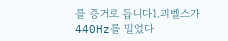를 증거로 듭니다1.괴벨스가 440Hz를 밀었다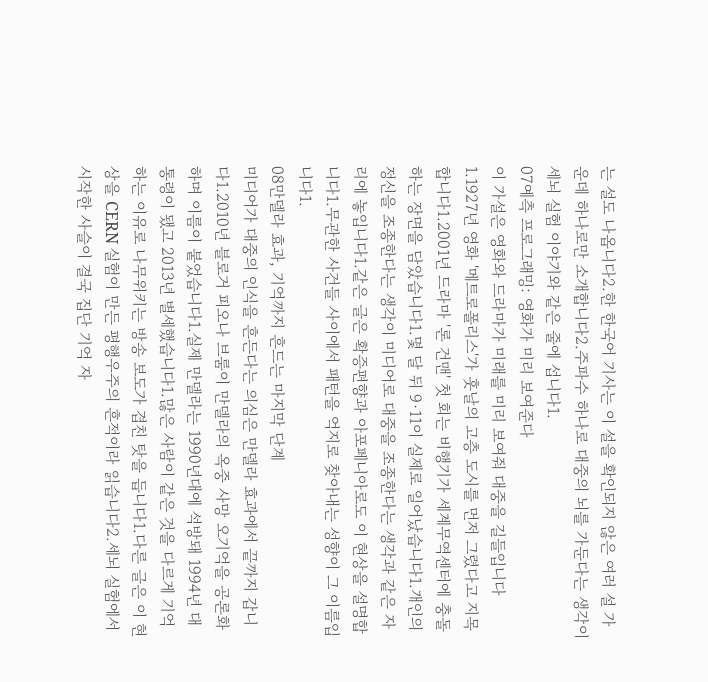는 설도 나옵니다2.한 한국어 기사는 이 설을 확인되지 않은 여러 설 가운데 하나로만 소개합니다2.주파수 하나로 대중의 뇌를 가둔다는 생각이 세뇌 실험 이야기와 같은 줄에 섭니다1.
07예측 프로그래밍: 영화가 미리 보여준다
이 가설은 영화와 드라마가 미래를 미리 보여줘 대중을 길들입니다1.1927년 영화 '메트로폴리스'가 훗날의 고층 도시를 먼저 그렸다고 지목합니다1.2001년 드라마 '론 건맨' 첫 회는 비행기가 세계무역센터에 충돌하는 장면을 담았습니다1.몇 달 뒤 9·11이 실제로 일어났습니다1.개인의 정신을 조종한다는 생각이 미디어로 대중을 조종한다는 생각과 같은 자리에 놓입니다1.같은 글은 확증편향과 아포페니아로도 이 현상을 설명합니다1.무관한 사건들 사이에서 패턴을 억지로 찾아내는 성향이 그 이름입니다1.
08만델라 효과, 기억까지 흔드는 마지막 단계
미디어가 대중의 인식을 흔든다는 의심은 만델라 효과에서 끝까지 갑니다1.2010년 블로거 피오나 브룸이 만델라의 옥중 사망 오기억을 공론화하며 이름이 붙었습니다1.실제 만델라는 1990년대에 석방돼 1994년 대통령이 됐고 2013년 별세했습니다1.많은 사람이 같은 것을 다르게 기억하는 이유로 나무위키는 방송 보도가 겹친 탓을 듭니다1.다른 글은 이 현상을 CERN 실험이 만든 평행우주의 흔적이라 읽습니다2.세뇌 실험에서 시작한 사슬이 결국 집단 기억 자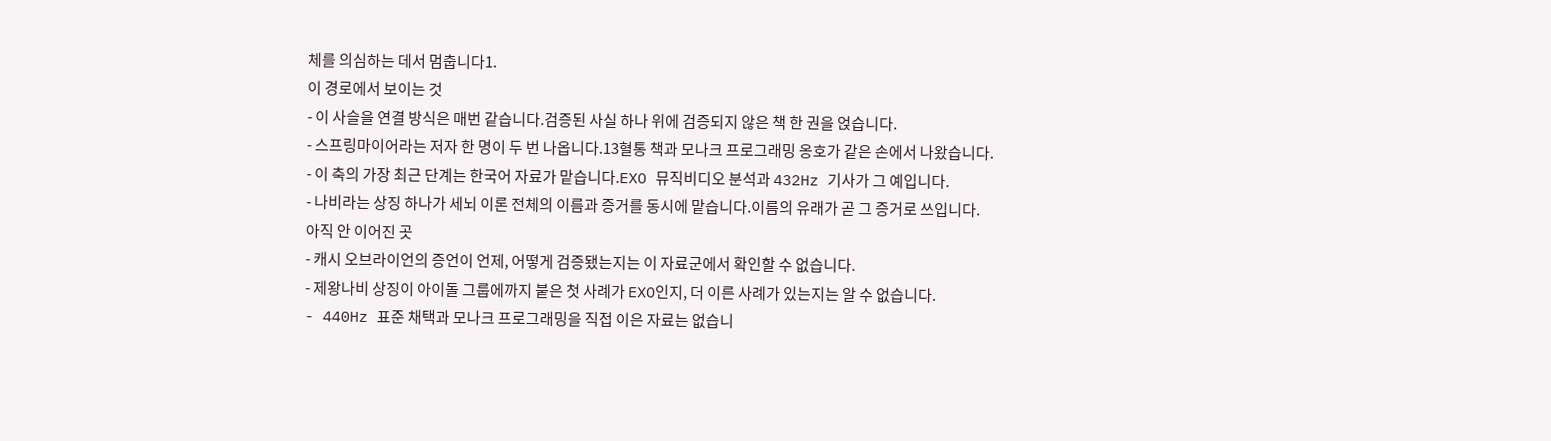체를 의심하는 데서 멈춥니다1.
이 경로에서 보이는 것
- 이 사슬을 연결 방식은 매번 같습니다.검증된 사실 하나 위에 검증되지 않은 책 한 권을 얹습니다.
- 스프링마이어라는 저자 한 명이 두 번 나옵니다.13혈통 책과 모나크 프로그래밍 옹호가 같은 손에서 나왔습니다.
- 이 축의 가장 최근 단계는 한국어 자료가 맡습니다.EXO 뮤직비디오 분석과 432Hz 기사가 그 예입니다.
- 나비라는 상징 하나가 세뇌 이론 전체의 이름과 증거를 동시에 맡습니다.이름의 유래가 곧 그 증거로 쓰입니다.
아직 안 이어진 곳
- 캐시 오브라이언의 증언이 언제, 어떻게 검증됐는지는 이 자료군에서 확인할 수 없습니다.
- 제왕나비 상징이 아이돌 그룹에까지 붙은 첫 사례가 EXO인지, 더 이른 사례가 있는지는 알 수 없습니다.
- 440Hz 표준 채택과 모나크 프로그래밍을 직접 이은 자료는 없습니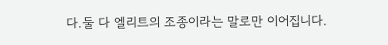다.둘 다 엘리트의 조종이라는 말로만 이어집니다.